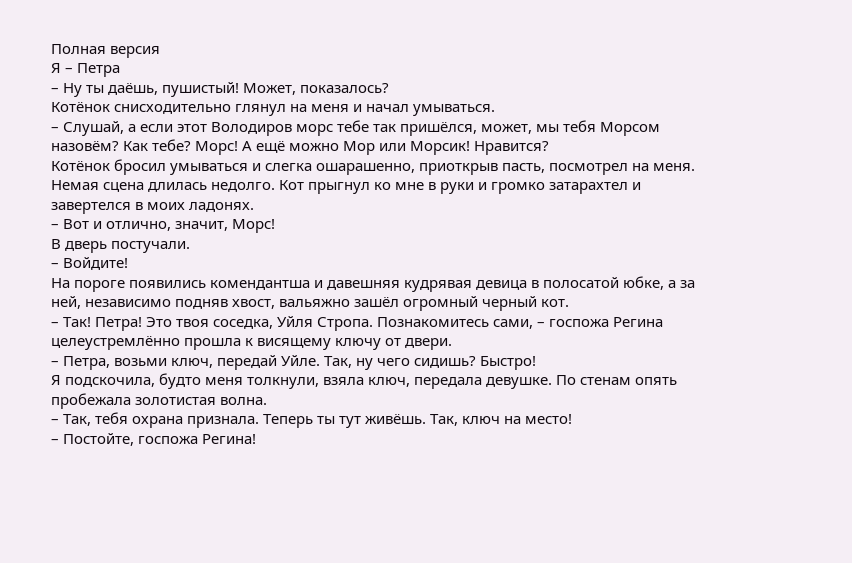Полная версия
Я – Петра
– Ну ты даёшь, пушистый! Может, показалось?
Котёнок снисходительно глянул на меня и начал умываться.
– Слушай, а если этот Володиров морс тебе так пришёлся, может, мы тебя Морсом назовём? Как тебе? Морс! А ещё можно Мор или Морсик! Нравится?
Котёнок бросил умываться и слегка ошарашенно, приоткрыв пасть, посмотрел на меня. Немая сцена длилась недолго. Кот прыгнул ко мне в руки и громко затарахтел и завертелся в моих ладонях.
– Вот и отлично, значит, Морс!
В дверь постучали.
– Войдите!
На пороге появились комендантша и давешняя кудрявая девица в полосатой юбке, а за ней, независимо подняв хвост, вальяжно зашёл огромный черный кот.
– Так! Петра! Это твоя соседка, Уйля Стропа. Познакомитесь сами, – госпожа Регина целеустремлённо прошла к висящему ключу от двери.
– Петра, возьми ключ, передай Уйле. Так, ну чего сидишь? Быстро!
Я подскочила, будто меня толкнули, взяла ключ, передала девушке. По стенам опять пробежала золотистая волна.
– Так, тебя охрана признала. Теперь ты тут живёшь. Так, ключ на место!
– Постойте, госпожа Регина!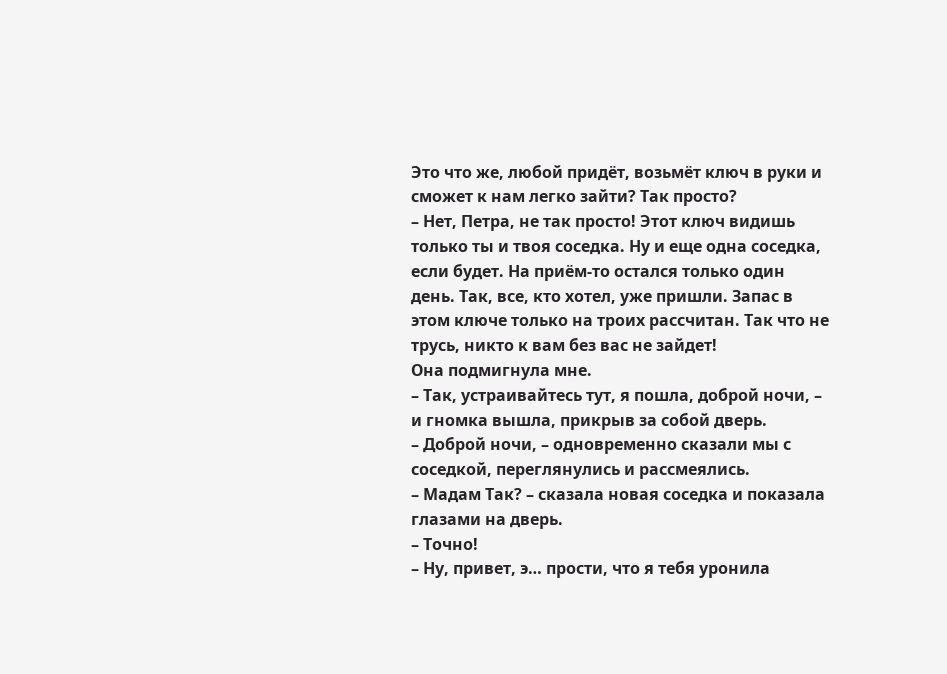Это что же, любой придёт, возьмёт ключ в руки и сможет к нам легко зайти? Так просто?
– Нет, Петра, не так просто! Этот ключ видишь только ты и твоя соседка. Ну и еще одна соседка, если будет. На приём-то остался только один день. Так, все, кто хотел, уже пришли. Запас в этом ключе только на троих рассчитан. Так что не трусь, никто к вам без вас не зайдет!
Она подмигнула мне.
– Так, устраивайтесь тут, я пошла, доброй ночи, – и гномка вышла, прикрыв за собой дверь.
– Доброй ночи, – одновременно сказали мы с соседкой, переглянулись и рассмеялись.
– Мадам Так? – сказала новая соседка и показала глазами на дверь.
– Точно!
– Ну, привет, э… прости, что я тебя уронила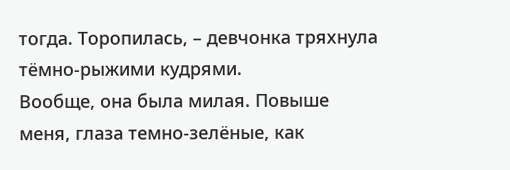тогда. Торопилась, – девчонка тряхнула тёмно-рыжими кудрями.
Вообще, она была милая. Повыше меня, глаза темно-зелёные, как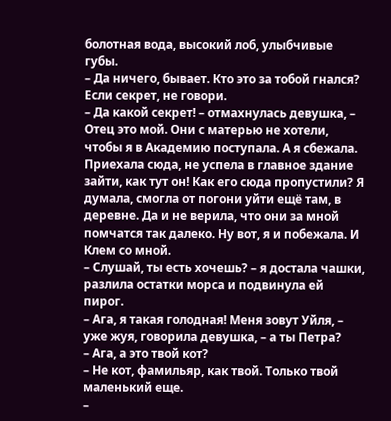болотная вода, высокий лоб, улыбчивые губы.
– Да ничего, бывает. Кто это за тобой гнался? Если секрет, не говори.
– Да какой секрет! – отмахнулась девушка, – Отец это мой. Они с матерью не хотели, чтобы я в Академию поступала. А я сбежала. Приехала сюда, не успела в главное здание зайти, как тут он! Как его сюда пропустили? Я думала, смогла от погони уйти ещё там, в деревне. Да и не верила, что они за мной помчатся так далеко. Ну вот, я и побежала. И Клем со мной.
– Слушай, ты есть хочешь? – я достала чашки, разлила остатки морса и подвинула ей пирог.
– Ага, я такая голодная! Меня зовут Уйля, – уже жуя, говорила девушка, – а ты Петра?
– Ага, а это твой кот?
– Не кот, фамильяр, как твой. Только твой маленький еще.
–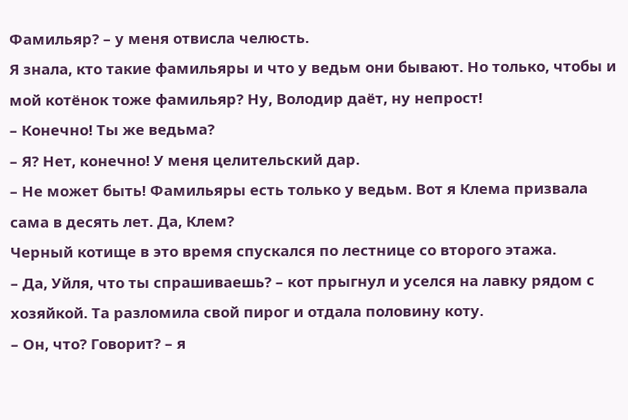Фамильяр? – у меня отвисла челюсть.
Я знала, кто такие фамильяры и что у ведьм они бывают. Но только, чтобы и мой котёнок тоже фамильяр? Ну, Володир даёт, ну непрост!
– Конечно! Ты же ведьма?
– Я? Нет, конечно! У меня целительский дар.
– Не может быть! Фамильяры есть только у ведьм. Вот я Клема призвала сама в десять лет. Да, Клем?
Черный котище в это время спускался по лестнице со второго этажа.
– Да, Уйля, что ты спрашиваешь? – кот прыгнул и уселся на лавку рядом с хозяйкой. Та разломила свой пирог и отдала половину коту.
– Он, что? Говорит? – я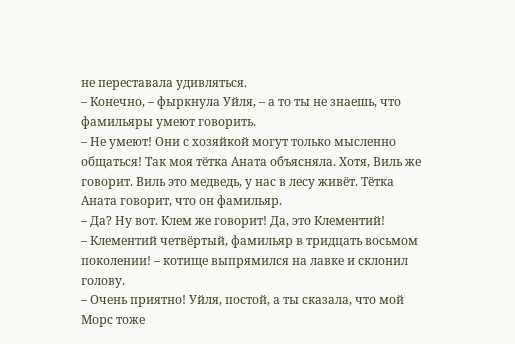не переставала удивляться.
– Конечно, – фыркнула Уйля, – а то ты не знаешь, что фамильяры умеют говорить.
– Не умеют! Они с хозяйкой могут только мысленно общаться! Так моя тётка Аната объясняла. Хотя, Виль же говорит. Виль это медведь, у нас в лесу живёт. Тётка Аната говорит, что он фамильяр.
– Да? Ну вот. Клем же говорит! Да, это Клементий!
– Клементий четвёртый, фамильяр в тридцать восьмом поколении! – котище выпрямился на лавке и склонил голову.
– Очень приятно! Уйля, постой, а ты сказала, что мой Морс тоже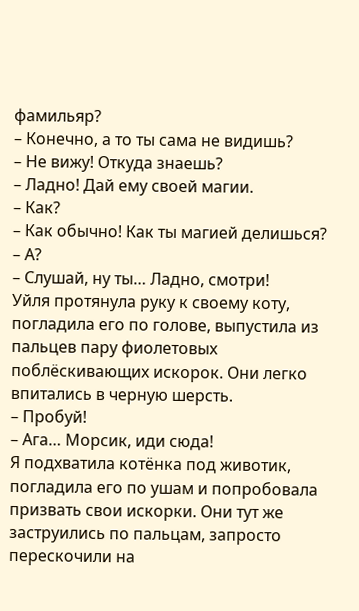фамильяр?
– Конечно, а то ты сама не видишь?
– Не вижу! Откуда знаешь?
– Ладно! Дай ему своей магии.
– Как?
– Как обычно! Как ты магией делишься?
– А?
– Слушай, ну ты… Ладно, смотри!
Уйля протянула руку к своему коту, погладила его по голове, выпустила из пальцев пару фиолетовых поблёскивающих искорок. Они легко впитались в черную шерсть.
– Пробуй!
– Ага… Морсик, иди сюда!
Я подхватила котёнка под животик, погладила его по ушам и попробовала призвать свои искорки. Они тут же заструились по пальцам, запросто перескочили на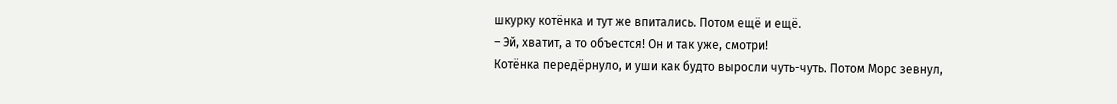шкурку котёнка и тут же впитались. Потом ещё и ещё.
– Эй, хватит, а то объестся! Он и так уже, смотри!
Котёнка передёрнуло, и уши как будто выросли чуть-чуть. Потом Морс зевнул,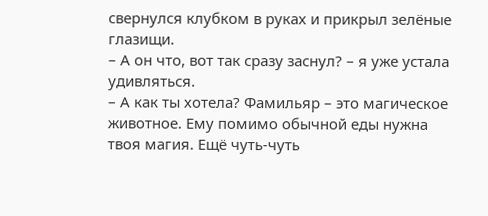свернулся клубком в руках и прикрыл зелёные глазищи.
– А он что, вот так сразу заснул? – я уже устала удивляться.
– А как ты хотела? Фамильяр – это магическое животное. Ему помимо обычной еды нужна твоя магия. Ещё чуть-чуть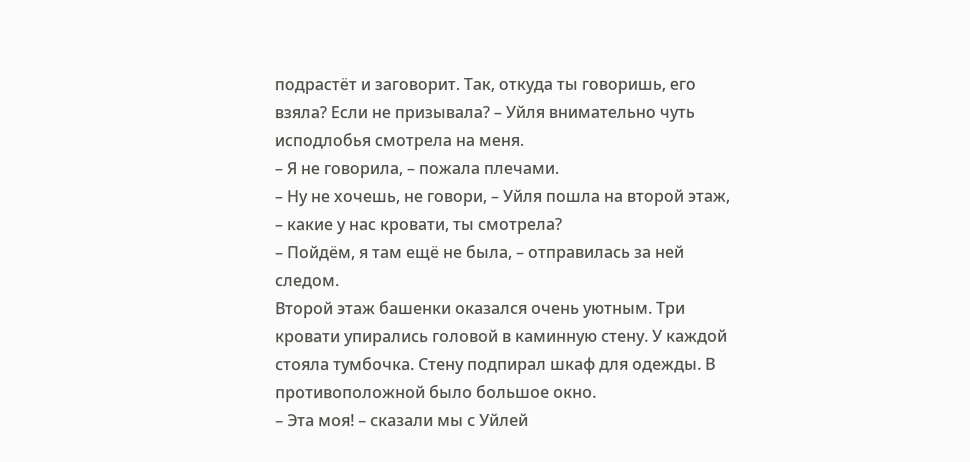подрастёт и заговорит. Так, откуда ты говоришь, его взяла? Если не призывала? – Уйля внимательно чуть исподлобья смотрела на меня.
– Я не говорила, – пожала плечами.
– Ну не хочешь, не говори, – Уйля пошла на второй этаж, – какие у нас кровати, ты смотрела?
– Пойдём, я там ещё не была, – отправилась за ней следом.
Второй этаж башенки оказался очень уютным. Три кровати упирались головой в каминную стену. У каждой стояла тумбочка. Стену подпирал шкаф для одежды. В противоположной было большое окно.
– Эта моя! – сказали мы с Уйлей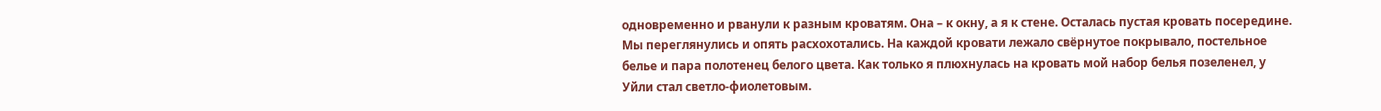одновременно и рванули к разным кроватям. Она – к окну, а я к стене. Осталась пустая кровать посередине.
Мы переглянулись и опять расхохотались. На каждой кровати лежало свёрнутое покрывало, постельное белье и пара полотенец белого цвета. Как только я плюхнулась на кровать мой набор белья позеленел, у Уйли стал светло-фиолетовым.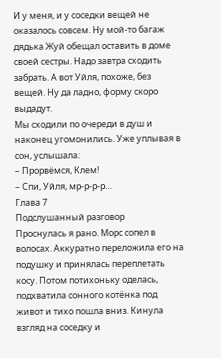И у меня, и у соседки вещей не оказалось совсем. Ну мой-то багаж дядька Жуй обещал оставить в доме своей сестры. Надо завтра сходить забрать. А вот Уйля, похоже, без вещей. Ну да ладно, форму скоро выдадут.
Мы сходили по очереди в душ и наконец угомонились. Уже уплывая в сон, услышала:
– Прорвёмся, Клем!
– Спи, Уйля, мр-р-р-р…
Глава 7
Подслушанный разговор
Проснулась я рано. Морс сопел в волосах. Аккуратно переложила его на подушку и принялась переплетать косу. Потом потихоньку оделась, подхватила сонного котёнка под живот и тихо пошла вниз. Кинула взгляд на соседку и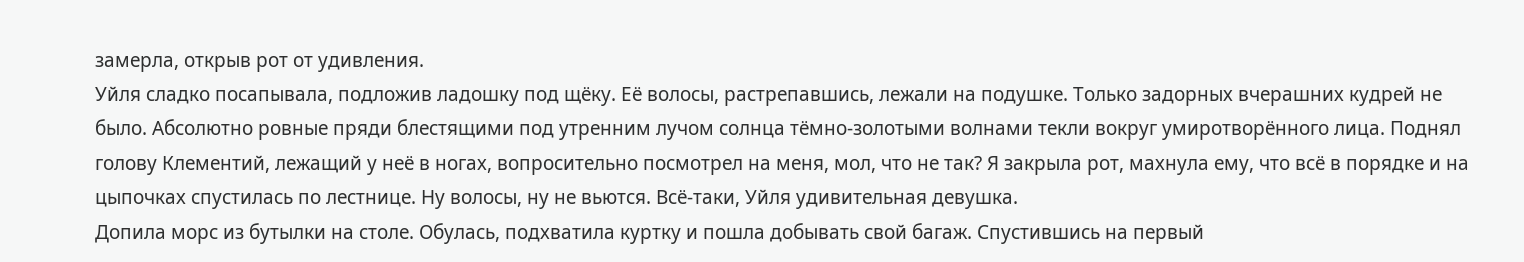замерла, открыв рот от удивления.
Уйля сладко посапывала, подложив ладошку под щёку. Её волосы, растрепавшись, лежали на подушке. Только задорных вчерашних кудрей не было. Абсолютно ровные пряди блестящими под утренним лучом солнца тёмно-золотыми волнами текли вокруг умиротворённого лица. Поднял голову Клементий, лежащий у неё в ногах, вопросительно посмотрел на меня, мол, что не так? Я закрыла рот, махнула ему, что всё в порядке и на цыпочках спустилась по лестнице. Ну волосы, ну не вьются. Всё-таки, Уйля удивительная девушка.
Допила морс из бутылки на столе. Обулась, подхватила куртку и пошла добывать свой багаж. Спустившись на первый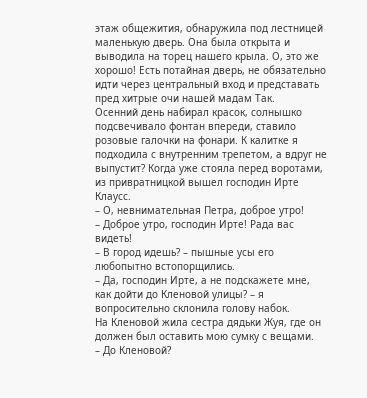этаж общежития, обнаружила под лестницей маленькую дверь. Она была открыта и выводила на торец нашего крыла. О, это же хорошо! Есть потайная дверь, не обязательно идти через центральный вход и представать пред хитрые очи нашей мадам Так.
Осенний день набирал красок, солнышко подсвечивало фонтан впереди, ставило розовые галочки на фонари. К калитке я подходила с внутренним трепетом, а вдруг не выпустит? Когда уже стояла перед воротами, из привратницкой вышел господин Ирте Клаусс.
– О, невнимательная Петра, доброе утро!
– Доброе утро, господин Ирте! Рада вас видеть!
– В город идешь? – пышные усы его любопытно встопорщились.
– Да, господин Ирте, а не подскажете мне, как дойти до Кленовой улицы? – я вопросительно склонила голову набок.
На Кленовой жила сестра дядьки Жуя, где он должен был оставить мою сумку с вещами.
– До Кленовой?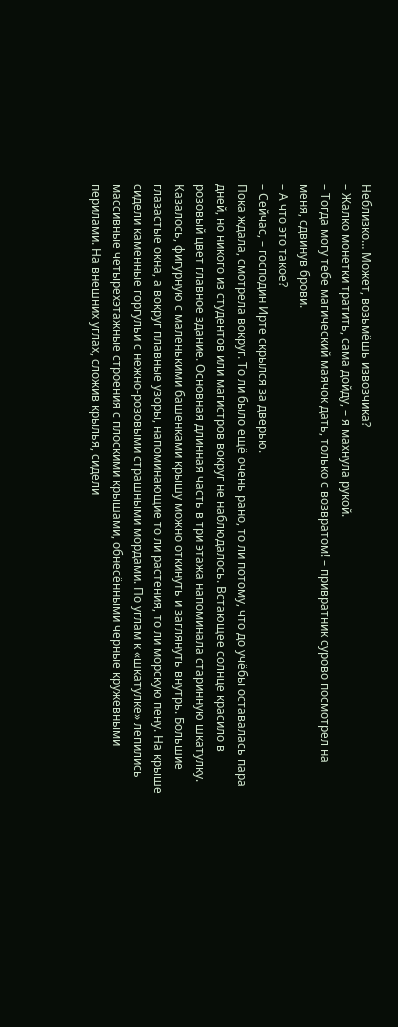Неблизко… Может, возьмёшь извозчика?
– Жалко монетки тратить, сама дойду, – я махнула рукой.
– Тогда могу тебе магический маячок дать, только с возвратом! – привратник сурово посмотрел на меня, сдвинув брови.
– А что это такое?
– Сейчас, – господин Ирте скрылся за дверью.
Пока ждала, смотрела вокруг. То ли было ещё очень рано, то ли потому, что до учёбы оставалась пара дней, но никого из студентов или магистров вокруг не наблюдалось. Встающее солнце красило в розовый цвет главное здание. Основная длинная часть в три этажа напоминала старинную шкатулку. Казалось, фигурную с маленькими башенками крышу можно откинуть и заглянуть внутрь. Большие глазастые окна, а вокруг плавные узоры, напоминающие то ли растения, то ли морскую пену. На крыше сидели каменные горгульи с нежно-розовыми страшными мордами. По углам к «шкатулке» лепились массивные четырехэтажные строения с плоскими крышами, обнесёнными черные кружевными перилами. На внешних углах, сложив крылья, сидели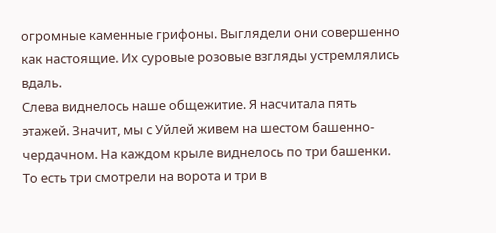огромные каменные грифоны. Выглядели они совершенно как настоящие. Их суровые розовые взгляды устремлялись вдаль.
Слева виднелось наше общежитие. Я насчитала пять этажей. Значит, мы с Уйлей живем на шестом башенно-чердачном. На каждом крыле виднелось по три башенки. То есть три смотрели на ворота и три в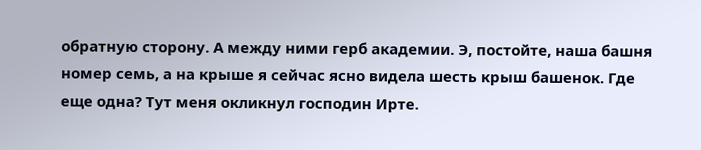обратную сторону. А между ними герб академии. Э, постойте, наша башня номер семь, а на крыше я сейчас ясно видела шесть крыш башенок. Где еще одна? Тут меня окликнул господин Ирте.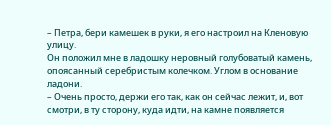– Петра, бери камешек в руки, я его настроил на Кленовую улицу.
Он положил мне в ладошку неровный голубоватый камень, опоясанный серебристым колечком. Углом в основание ладони.
– Очень просто, держи его так, как он сейчас лежит, и, вот смотри, в ту сторону, куда идти, на камне появляется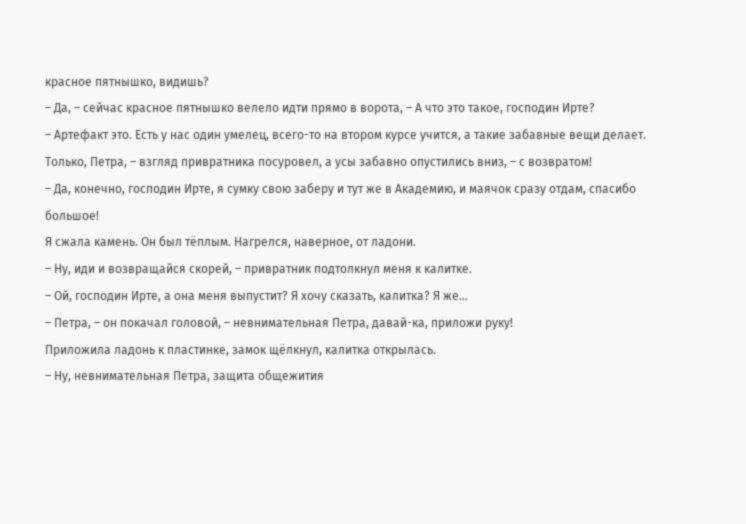красное пятнышко, видишь?
– Да, – сейчас красное пятнышко велело идти прямо в ворота, – А что это такое, господин Ирте?
– Артефакт это. Есть у нас один умелец, всего-то на втором курсе учится, а такие забавные вещи делает. Только, Петра, – взгляд привратника посуровел, а усы забавно опустились вниз, – с возвратом!
– Да, конечно, господин Ирте, я сумку свою заберу и тут же в Академию, и маячок сразу отдам, спасибо большое!
Я сжала камень. Он был тёплым. Нагрелся, наверное, от ладони.
– Ну, иди и возвращайся скорей, – привратник подтолкнул меня к калитке.
– Ой, господин Ирте, а она меня выпустит? Я хочу сказать, калитка? Я же…
– Петра, – он покачал головой, – невнимательная Петра, давай-ка, приложи руку!
Приложила ладонь к пластинке, замок щёлкнул, калитка открылась.
– Ну, невнимательная Петра, защита общежития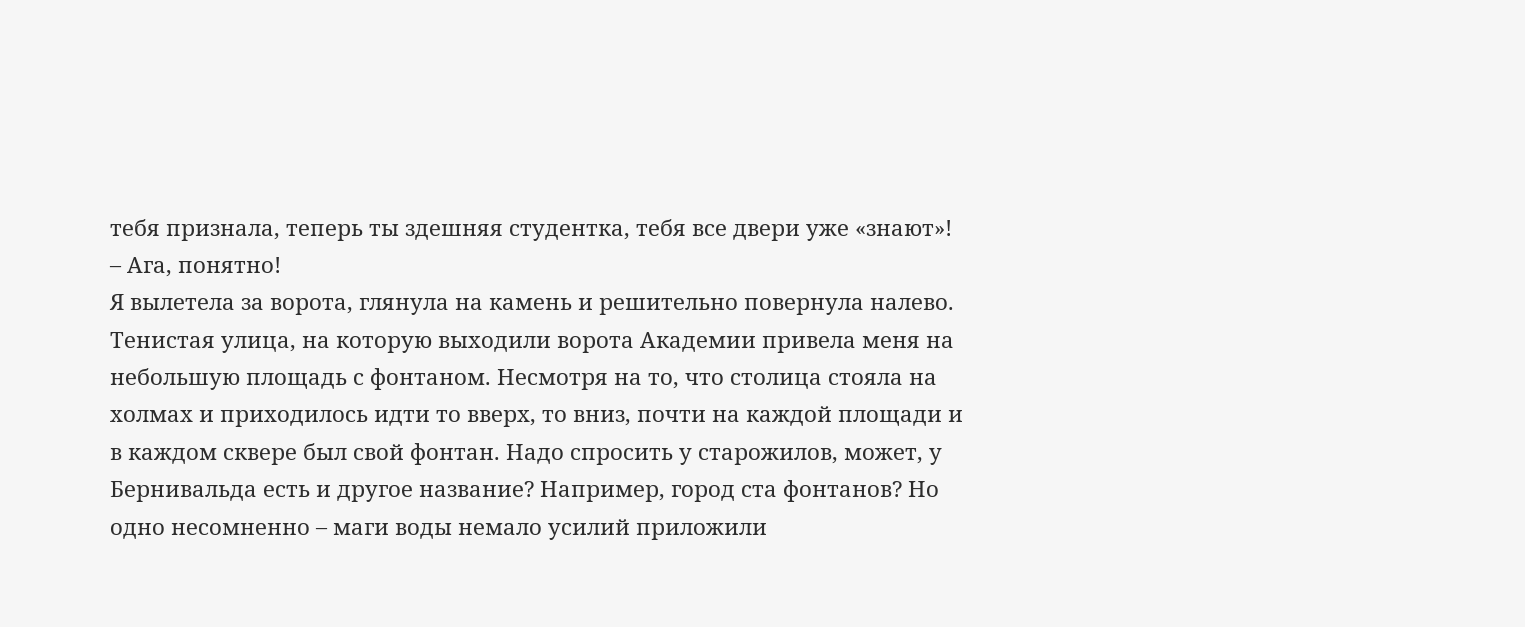тебя признала, теперь ты здешняя студентка, тебя все двери уже «знают»!
– Ага, понятно!
Я вылетела за ворота, глянула на камень и решительно повернула налево.
Тенистая улица, на которую выходили ворота Академии привела меня на небольшую площадь с фонтаном. Несмотря на то, что столица стояла на холмах и приходилось идти то вверх, то вниз, почти на каждой площади и в каждом сквере был свой фонтан. Надо спросить у старожилов, может, у Бернивальда есть и другое название? Например, город ста фонтанов? Но одно несомненно – маги воды немало усилий приложили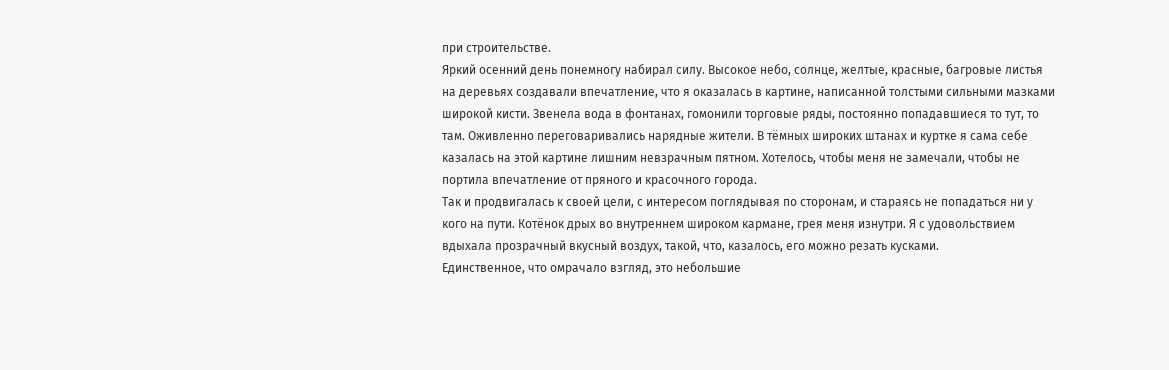при строительстве.
Яркий осенний день понемногу набирал силу. Высокое небо, солнце, желтые, красные, багровые листья на деревьях создавали впечатление, что я оказалась в картине, написанной толстыми сильными мазками широкой кисти. Звенела вода в фонтанах, гомонили торговые ряды, постоянно попадавшиеся то тут, то там. Оживленно переговаривались нарядные жители. В тёмных широких штанах и куртке я сама себе казалась на этой картине лишним невзрачным пятном. Хотелось, чтобы меня не замечали, чтобы не портила впечатление от пряного и красочного города.
Так и продвигалась к своей цели, с интересом поглядывая по сторонам, и стараясь не попадаться ни у кого на пути. Котёнок дрых во внутреннем широком кармане, грея меня изнутри. Я с удовольствием вдыхала прозрачный вкусный воздух, такой, что, казалось, его можно резать кусками.
Единственное, что омрачало взгляд, это небольшие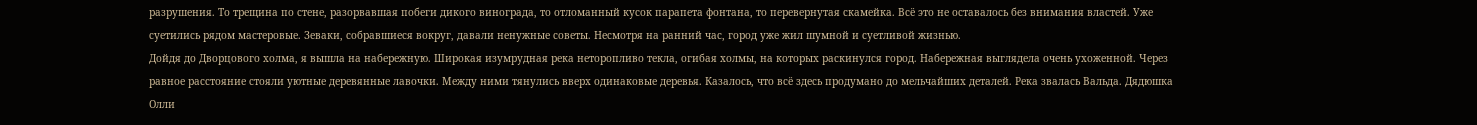разрушения. То трещина по стене, разорвавшая побеги дикого винограда, то отломанный кусок парапета фонтана, то перевернутая скамейка. Всё это не оставалось без внимания властей. Уже суетились рядом мастеровые. Зеваки, собравшиеся вокруг, давали ненужные советы. Несмотря на ранний час, город уже жил шумной и суетливой жизнью.
Дойдя до Дворцового холма, я вышла на набережную. Широкая изумрудная река неторопливо текла, огибая холмы, на которых раскинулся город. Набережная выглядела очень ухоженной. Через равное расстояние стояли уютные деревянные лавочки. Между ними тянулись вверх одинаковые деревья. Казалось, что всё здесь продумано до мельчайших деталей. Река звалась Вальда. Дядюшка Олли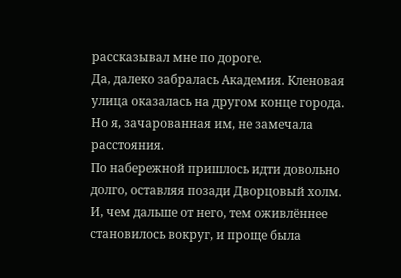рассказывал мне по дороге.
Да, далеко забралась Академия. Кленовая улица оказалась на другом конце города. Но я, зачарованная им, не замечала расстояния.
По набережной пришлось идти довольно долго, оставляя позади Дворцовый холм. И, чем дальше от него, тем оживлённее становилось вокруг, и проще была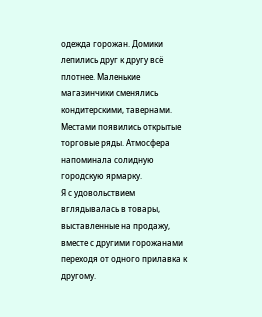одежда горожан. Домики лепились друг к другу всё плотнее. Маленькие магазинчики сменялись кондитерскими, тавернами. Местами появились открытые торговые ряды. Атмосфера напоминала солидную городскую ярмарку.
Я с удовольствием вглядывалась в товары, выставленные на продажу, вместе с другими горожанами переходя от одного прилавка к другому.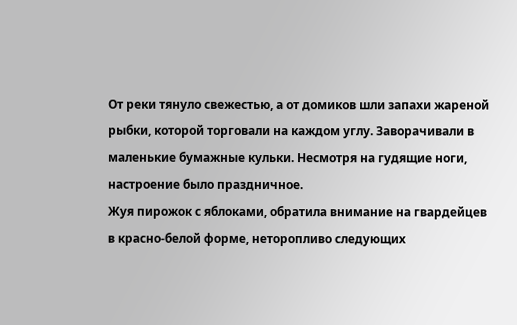От реки тянуло свежестью, а от домиков шли запахи жареной рыбки, которой торговали на каждом углу. Заворачивали в маленькие бумажные кульки. Несмотря на гудящие ноги, настроение было праздничное.
Жуя пирожок с яблоками, обратила внимание на гвардейцев в красно-белой форме, неторопливо следующих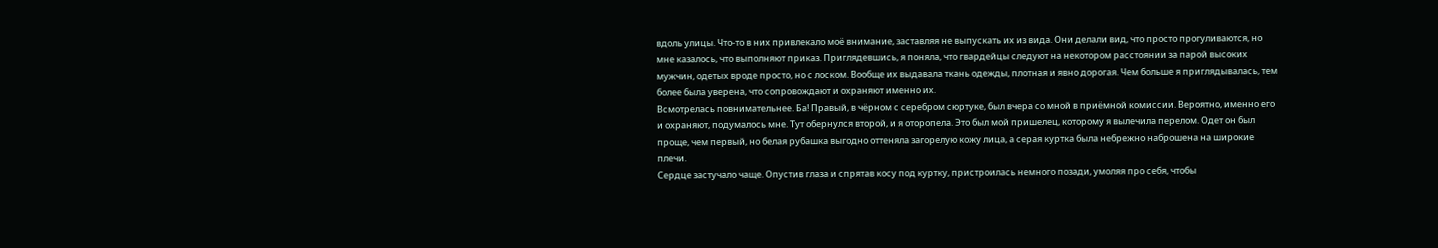вдоль улицы. Что-то в них привлекало моё внимание, заставляя не выпускать их из вида. Они делали вид, что просто прогуливаются, но мне казалось, что выполняют приказ. Приглядевшись, я поняла, что гвардейцы следуют на некотором расстоянии за парой высоких мужчин, одетых вроде просто, но с лоском. Вообще их выдавала ткань одежды, плотная и явно дорогая. Чем больше я приглядывалась, тем более была уверена, что сопровождают и охраняют именно их.
Всмотрелась повнимательнее. Ба! Правый, в чёрном с серебром сюртуке, был вчера со мной в приёмной комиссии. Вероятно, именно его и охраняют, подумалось мне. Тут обернулся второй, и я оторопела. Это был мой пришелец, которому я вылечила перелом. Одет он был проще, чем первый, но белая рубашка выгодно оттеняла загорелую кожу лица, а серая куртка была небрежно наброшена на широкие плечи.
Сердце застучало чаще. Опустив глаза и спрятав косу под куртку, пристроилась немного позади, умоляя про себя, чтобы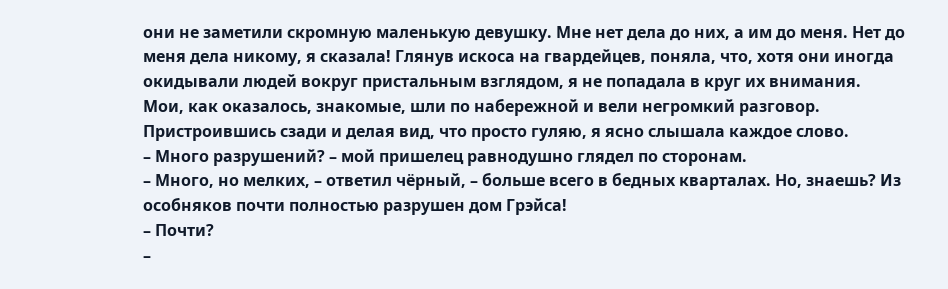они не заметили скромную маленькую девушку. Мне нет дела до них, а им до меня. Нет до меня дела никому, я сказала! Глянув искоса на гвардейцев, поняла, что, хотя они иногда окидывали людей вокруг пристальным взглядом, я не попадала в круг их внимания.
Мои, как оказалось, знакомые, шли по набережной и вели негромкий разговор. Пристроившись сзади и делая вид, что просто гуляю, я ясно слышала каждое слово.
– Много разрушений? – мой пришелец равнодушно глядел по сторонам.
– Много, но мелких, – ответил чёрный, – больше всего в бедных кварталах. Но, знаешь? Из особняков почти полностью разрушен дом Грэйса!
– Почти?
–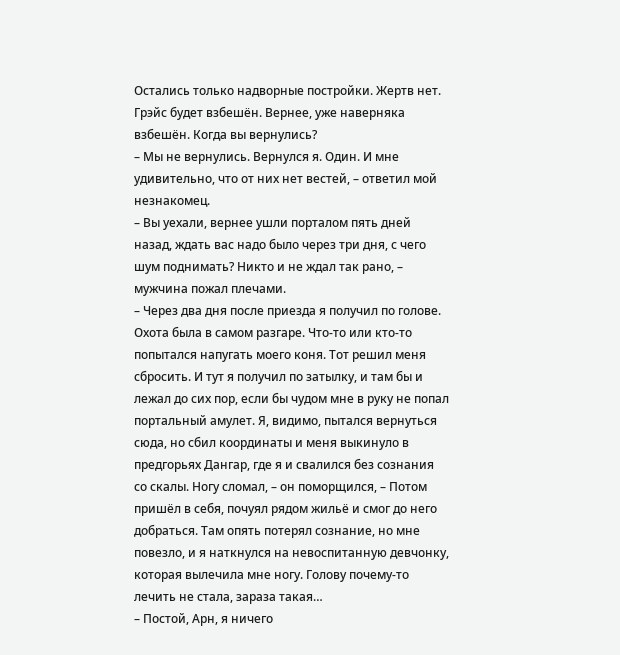Остались только надворные постройки. Жертв нет. Грэйс будет взбешён. Вернее, уже наверняка взбешён. Когда вы вернулись?
– Мы не вернулись. Вернулся я. Один. И мне удивительно, что от них нет вестей, – ответил мой незнакомец.
– Вы уехали, вернее ушли порталом пять дней назад, ждать вас надо было через три дня, с чего шум поднимать? Никто и не ждал так рано, – мужчина пожал плечами.
– Через два дня после приезда я получил по голове. Охота была в самом разгаре. Что-то или кто-то попытался напугать моего коня. Тот решил меня сбросить. И тут я получил по затылку, и там бы и лежал до сих пор, если бы чудом мне в руку не попал портальный амулет. Я, видимо, пытался вернуться сюда, но сбил координаты и меня выкинуло в предгорьях Дангар, где я и свалился без сознания со скалы. Ногу сломал, – он поморщился, – Потом пришёл в себя, почуял рядом жильё и смог до него добраться. Там опять потерял сознание, но мне повезло, и я наткнулся на невоспитанную девчонку, которая вылечила мне ногу. Голову почему-то лечить не стала, зараза такая…
– Постой, Арн, я ничего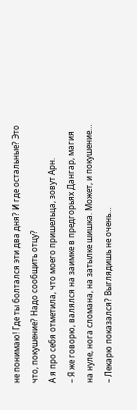не понимаю! Где ты болтался эти два дня? И где остальные? Это что, покушение? Надо сообщить отцу?
А я про себя отметила, что моего пришельца, зовут Арн.
– Я же говорю, валялся на заимке в предгорьях Дангар, магия на нуле, нога сломана, на затылке шишка. Может, и покушение…
– Лекарю показался? Выглядишь не очень…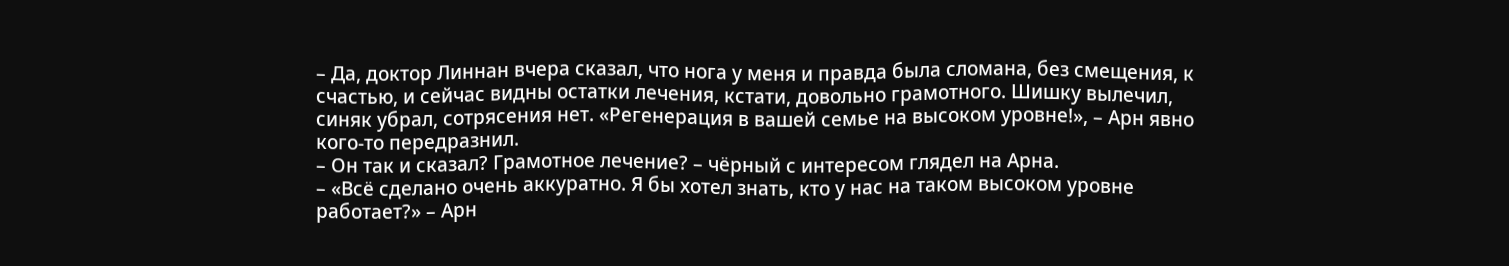– Да, доктор Линнан вчера сказал, что нога у меня и правда была сломана, без смещения, к счастью, и сейчас видны остатки лечения, кстати, довольно грамотного. Шишку вылечил, синяк убрал, сотрясения нет. «Регенерация в вашей семье на высоком уровне!», – Арн явно кого-то передразнил.
– Он так и сказал? Грамотное лечение? – чёрный с интересом глядел на Арна.
– «Всё сделано очень аккуратно. Я бы хотел знать, кто у нас на таком высоком уровне работает?» – Арн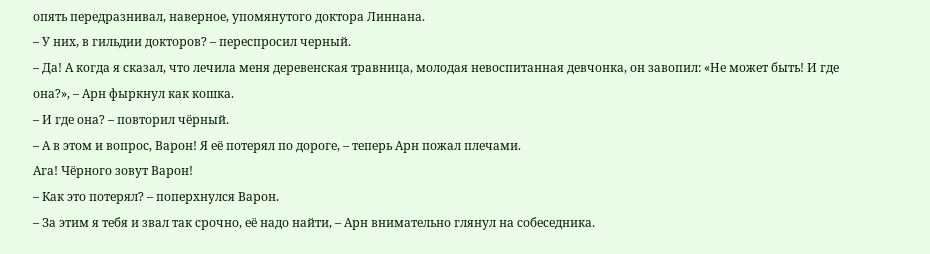опять передразнивал, наверное, упомянутого доктора Линнана.
– У них, в гильдии докторов? – переспросил черный.
– Да! А когда я сказал, что лечила меня деревенская травница, молодая невоспитанная девчонка, он завопил: «Не может быть! И где она?», – Арн фыркнул как кошка.
– И где она? – повторил чёрный.
– А в этом и вопрос, Варон! Я её потерял по дороге, – теперь Арн пожал плечами.
Ага! Чёрного зовут Варон!
– Как это потерял? – поперхнулся Варон.
– За этим я тебя и звал так срочно, её надо найти, – Арн внимательно глянул на собеседника.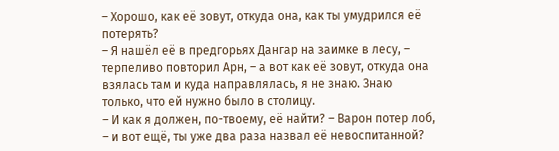– Хорошо, как её зовут, откуда она, как ты умудрился её потерять?
– Я нашёл её в предгорьях Дангар на заимке в лесу, – терпеливо повторил Арн, – а вот как её зовут, откуда она взялась там и куда направлялась, я не знаю. Знаю только, что ей нужно было в столицу.
– И как я должен, по-твоему, её найти? – Варон потер лоб, – и вот ещё, ты уже два раза назвал её невоспитанной?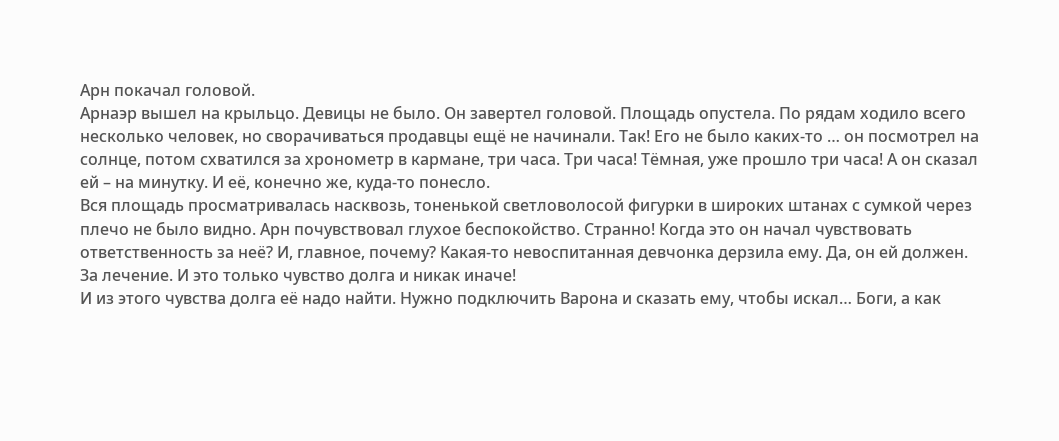Арн покачал головой.
Арнаэр вышел на крыльцо. Девицы не было. Он завертел головой. Площадь опустела. По рядам ходило всего несколько человек, но сворачиваться продавцы ещё не начинали. Так! Его не было каких-то … он посмотрел на солнце, потом схватился за хронометр в кармане, три часа. Три часа! Тёмная, уже прошло три часа! А он сказал ей – на минутку. И её, конечно же, куда-то понесло.
Вся площадь просматривалась насквозь, тоненькой светловолосой фигурки в широких штанах с сумкой через плечо не было видно. Арн почувствовал глухое беспокойство. Странно! Когда это он начал чувствовать ответственность за неё? И, главное, почему? Какая-то невоспитанная девчонка дерзила ему. Да, он ей должен. За лечение. И это только чувство долга и никак иначе!
И из этого чувства долга её надо найти. Нужно подключить Варона и сказать ему, чтобы искал… Боги, а как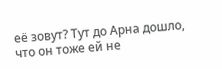её зовут? Тут до Арна дошло, что он тоже ей не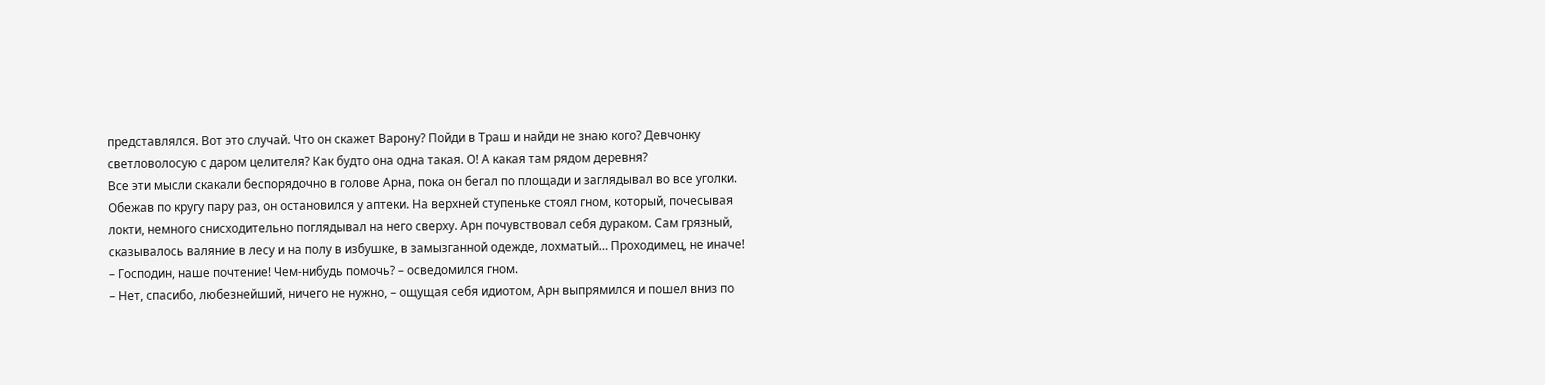представлялся. Вот это случай. Что он скажет Варону? Пойди в Траш и найди не знаю кого? Девчонку светловолосую с даром целителя? Как будто она одна такая. О! А какая там рядом деревня?
Все эти мысли скакали беспорядочно в голове Арна, пока он бегал по площади и заглядывал во все уголки. Обежав по кругу пару раз, он остановился у аптеки. На верхней ступеньке стоял гном, который, почесывая локти, немного снисходительно поглядывал на него сверху. Арн почувствовал себя дураком. Сам грязный, сказывалось валяние в лесу и на полу в избушке, в замызганной одежде, лохматый… Проходимец, не иначе!
– Господин, наше почтение! Чем-нибудь помочь? – осведомился гном.
– Нет, спасибо, любезнейший, ничего не нужно, – ощущая себя идиотом, Арн выпрямился и пошел вниз по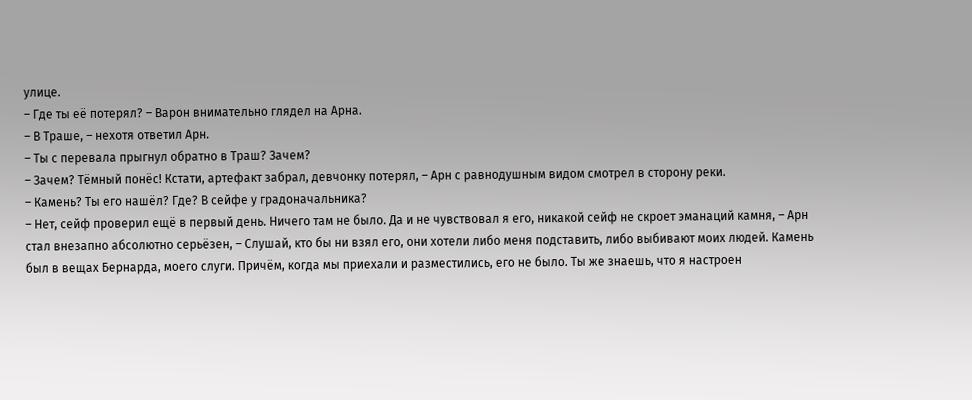улице.
– Где ты её потерял? – Варон внимательно глядел на Арна.
– В Траше, – нехотя ответил Арн.
– Ты с перевала прыгнул обратно в Траш? Зачем?
– Зачем? Тёмный понёс! Кстати, артефакт забрал, девчонку потерял, – Арн с равнодушным видом смотрел в сторону реки.
– Камень? Ты его нашёл? Где? В сейфе у градоначальника?
– Нет, сейф проверил ещё в первый день. Ничего там не было. Да и не чувствовал я его, никакой сейф не скроет эманаций камня, – Арн стал внезапно абсолютно серьёзен, – Слушай, кто бы ни взял его, они хотели либо меня подставить, либо выбивают моих людей. Камень был в вещах Бернарда, моего слуги. Причём, когда мы приехали и разместились, его не было. Ты же знаешь, что я настроен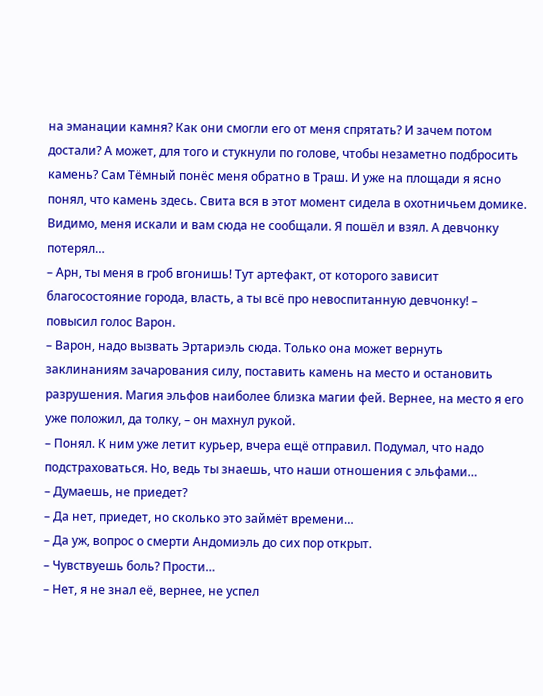на эманации камня? Как они смогли его от меня спрятать? И зачем потом достали? А может, для того и стукнули по голове, чтобы незаметно подбросить камень? Сам Тёмный понёс меня обратно в Траш. И уже на площади я ясно понял, что камень здесь. Свита вся в этот момент сидела в охотничьем домике. Видимо, меня искали и вам сюда не сообщали. Я пошёл и взял. А девчонку потерял…
– Арн, ты меня в гроб вгонишь! Тут артефакт, от которого зависит благосостояние города, власть, а ты всё про невоспитанную девчонку! – повысил голос Варон.
– Варон, надо вызвать Эртариэль сюда. Только она может вернуть заклинаниям зачарования силу, поставить камень на место и остановить разрушения. Магия эльфов наиболее близка магии фей. Вернее, на место я его уже положил, да толку, – он махнул рукой.
– Понял. К ним уже летит курьер, вчера ещё отправил. Подумал, что надо подстраховаться. Но, ведь ты знаешь, что наши отношения с эльфами…
– Думаешь, не приедет?
– Да нет, приедет, но сколько это займёт времени…
– Да уж, вопрос о смерти Андомиэль до сих пор открыт.
– Чувствуешь боль? Прости…
– Нет, я не знал её, вернее, не успел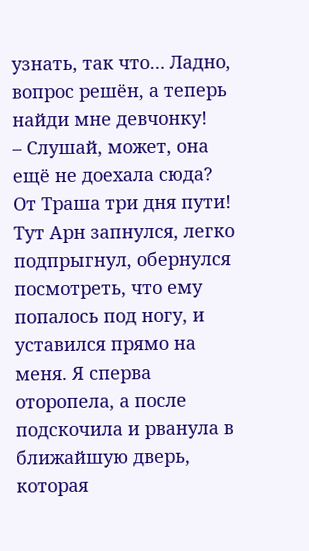узнать, так что… Ладно, вопрос решён, а теперь найди мне девчонку!
– Слушай, может, она ещё не доехала сюда? От Траша три дня пути!
Тут Арн запнулся, легко подпрыгнул, обернулся посмотреть, что ему попалось под ногу, и уставился прямо на меня. Я сперва оторопела, а после подскочила и рванула в ближайшую дверь, которая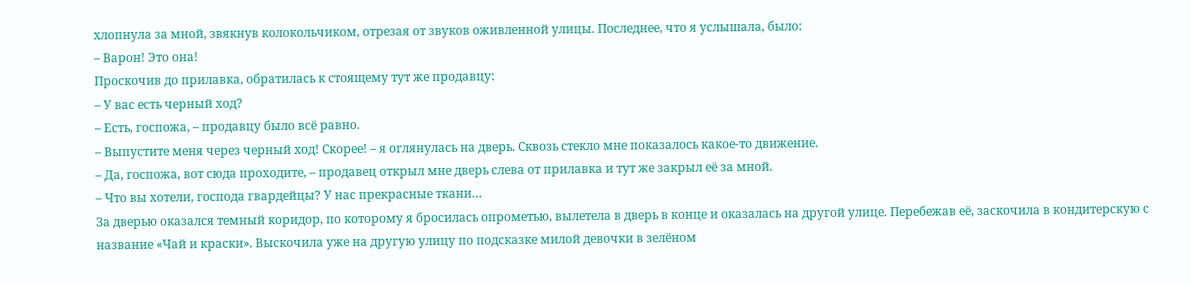хлопнула за мной, звякнув колокольчиком, отрезая от звуков оживленной улицы. Последнее, что я услышала, было:
– Варон! Это она!
Проскочив до прилавка, обратилась к стоящему тут же продавцу:
– У вас есть черный ход?
– Есть, госпожа, – продавцу было всё равно.
– Выпустите меня через черный ход! Скорее! – я оглянулась на дверь. Сквозь стекло мне показалось какое-то движение.
– Да, госпожа, вот сюда проходите, – продавец открыл мне дверь слева от прилавка и тут же закрыл её за мной.
– Что вы хотели, господа гвардейцы? У нас прекрасные ткани…
За дверью оказался темный коридор, по которому я бросилась опрометью, вылетела в дверь в конце и оказалась на другой улице. Перебежав её, заскочила в кондитерскую с название «Чай и краски». Выскочила уже на другую улицу по подсказке милой девочки в зелёном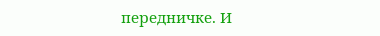передничке. И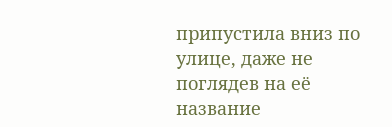припустила вниз по улице, даже не поглядев на её название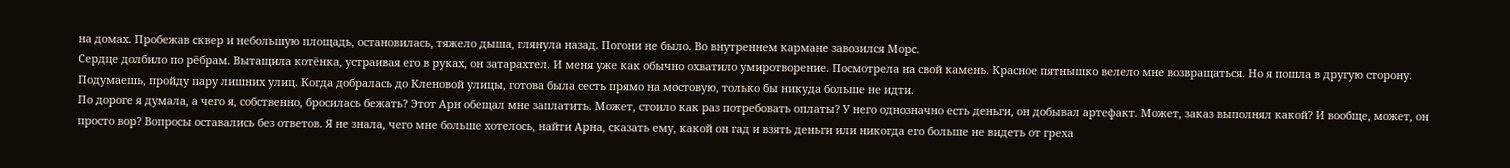на домах. Пробежав сквер и небольшую площадь, остановилась, тяжело дыша, глянула назад. Погони не было. Во внутреннем кармане завозился Морс.
Сердце долбило по рёбрам. Вытащила котёнка, устраивая его в руках, он затарахтел. И меня уже как обычно охватило умиротворение. Посмотрела на свой камень. Красное пятнышко велело мне возвращаться. Но я пошла в другую сторону. Подумаешь, пройду пару лишних улиц. Когда добралась до Кленовой улицы, готова была сесть прямо на мостовую, только бы никуда больше не идти.
По дороге я думала, а чего я, собственно, бросилась бежать? Этот Арн обещал мне заплатить. Может, стоило как раз потребовать оплаты? У него однозначно есть деньги, он добывал артефакт. Может, заказ выполнял какой? И вообще, может, он просто вор? Вопросы оставались без ответов. Я не знала, чего мне больше хотелось, найти Арна, сказать ему, какой он гад и взять деньги или никогда его больше не видеть от греха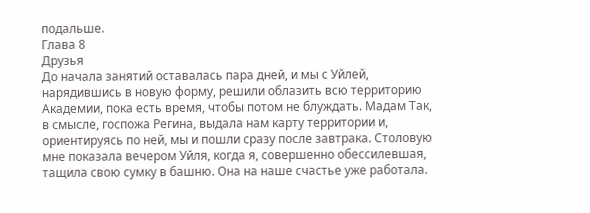подальше.
Глава 8
Друзья
До начала занятий оставалась пара дней, и мы с Уйлей, нарядившись в новую форму, решили облазить всю территорию Академии, пока есть время, чтобы потом не блуждать. Мадам Так, в смысле, госпожа Регина, выдала нам карту территории и, ориентируясь по ней, мы и пошли сразу после завтрака. Столовую мне показала вечером Уйля, когда я, совершенно обессилевшая, тащила свою сумку в башню. Она на наше счастье уже работала.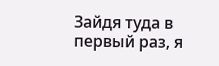Зайдя туда в первый раз, я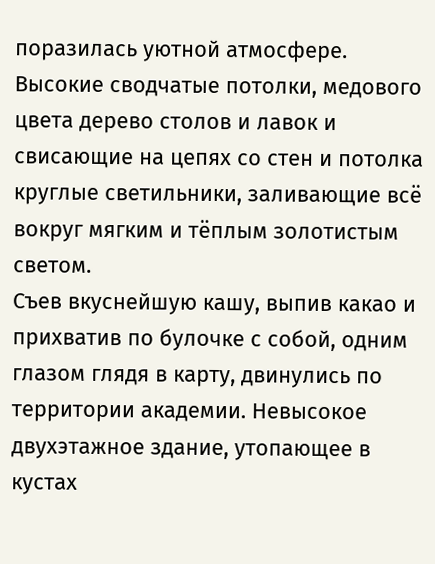поразилась уютной атмосфере. Высокие сводчатые потолки, медового цвета дерево столов и лавок и свисающие на цепях со стен и потолка круглые светильники, заливающие всё вокруг мягким и тёплым золотистым светом.
Съев вкуснейшую кашу, выпив какао и прихватив по булочке с собой, одним глазом глядя в карту, двинулись по территории академии. Невысокое двухэтажное здание, утопающее в кустах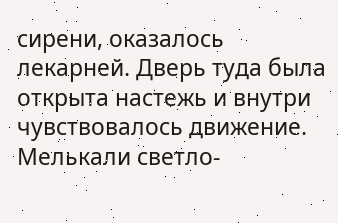сирени, оказалось лекарней. Дверь туда была открыта настежь и внутри чувствовалось движение. Мелькали светло-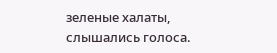зеленые халаты, слышались голоса.